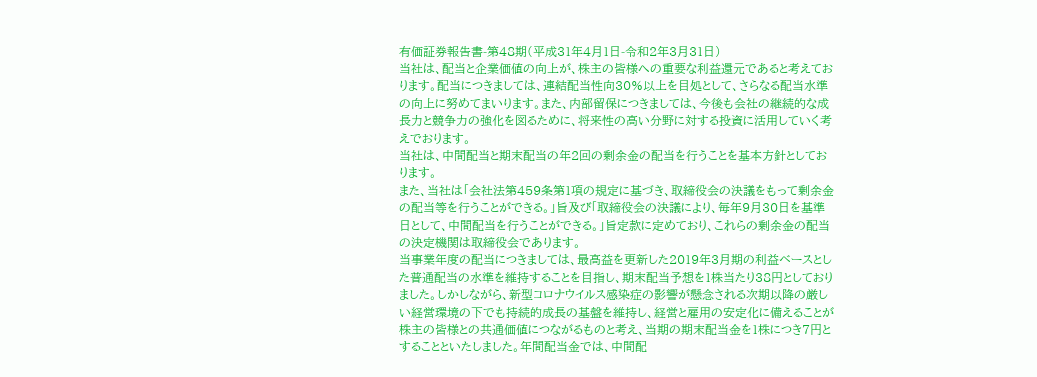有価証券報告書-第48期(平成31年4月1日-令和2年3月31日)
当社は、配当と企業価値の向上が、株主の皆様への重要な利益還元であると考えております。配当につきましては、連結配当性向30%以上を目処として、さらなる配当水準の向上に努めてまいります。また、内部留保につきましては、今後も会社の継続的な成長力と競争力の強化を図るために、将来性の高い分野に対する投資に活用していく考えでおります。
当社は、中間配当と期末配当の年2回の剰余金の配当を行うことを基本方針としております。
また、当社は「会社法第459条第1項の規定に基づき、取締役会の決議をもって剰余金の配当等を行うことができる。」旨及び「取締役会の決議により、毎年9月30日を基準日として、中間配当を行うことができる。」旨定款に定めており、これらの剰余金の配当の決定機関は取締役会であります。
当事業年度の配当につきましては、最高益を更新した2019年3月期の利益ベースとした普通配当の水準を維持することを目指し、期末配当予想を1株当たり38円としておりました。しかしながら、新型コロナウイルス感染症の影響が懸念される次期以降の厳しい経営環境の下でも持続的成長の基盤を維持し、経営と雇用の安定化に備えることが株主の皆様との共通価値につながるものと考え、当期の期末配当金を1株につき7円とすることといたしました。年間配当金では、中間配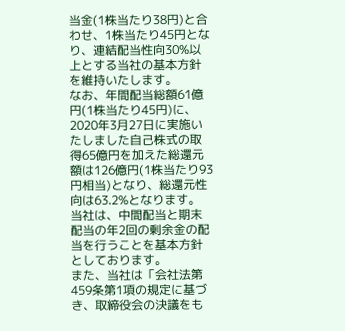当金(1株当たり38円)と合わせ、1株当たり45円となり、連結配当性向30%以上とする当社の基本方針を維持いたします。
なお、年間配当総額61億円(1株当たり45円)に、2020年3月27日に実施いたしました自己株式の取得65億円を加えた総還元額は126億円(1株当たり93円相当)となり、総還元性向は63.2%となります。
当社は、中間配当と期末配当の年2回の剰余金の配当を行うことを基本方針としております。
また、当社は「会社法第459条第1項の規定に基づき、取締役会の決議をも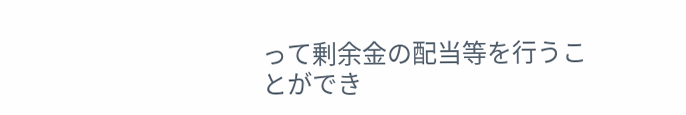って剰余金の配当等を行うことができ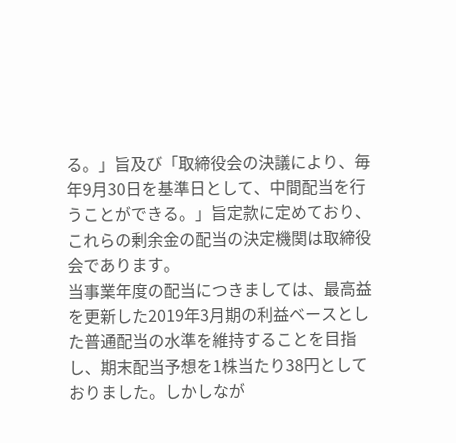る。」旨及び「取締役会の決議により、毎年9月30日を基準日として、中間配当を行うことができる。」旨定款に定めており、これらの剰余金の配当の決定機関は取締役会であります。
当事業年度の配当につきましては、最高益を更新した2019年3月期の利益ベースとした普通配当の水準を維持することを目指し、期末配当予想を1株当たり38円としておりました。しかしなが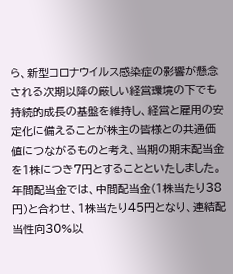ら、新型コロナウイルス感染症の影響が懸念される次期以降の厳しい経営環境の下でも持続的成長の基盤を維持し、経営と雇用の安定化に備えることが株主の皆様との共通価値につながるものと考え、当期の期末配当金を1株につき7円とすることといたしました。年間配当金では、中間配当金(1株当たり38円)と合わせ、1株当たり45円となり、連結配当性向30%以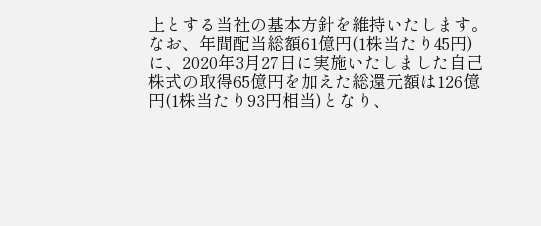上とする当社の基本方針を維持いたします。
なお、年間配当総額61億円(1株当たり45円)に、2020年3月27日に実施いたしました自己株式の取得65億円を加えた総還元額は126億円(1株当たり93円相当)となり、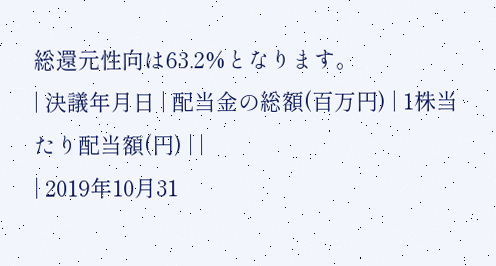総還元性向は63.2%となります。
| 決議年月日 | 配当金の総額(百万円) | 1株当たり配当額(円) | |
| 2019年10月31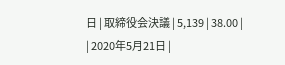日 | 取締役会決議 | 5,139 | 38.00 |
| 2020年5月21日 |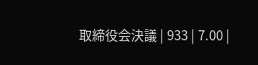取締役会決議 | 933 | 7.00 |